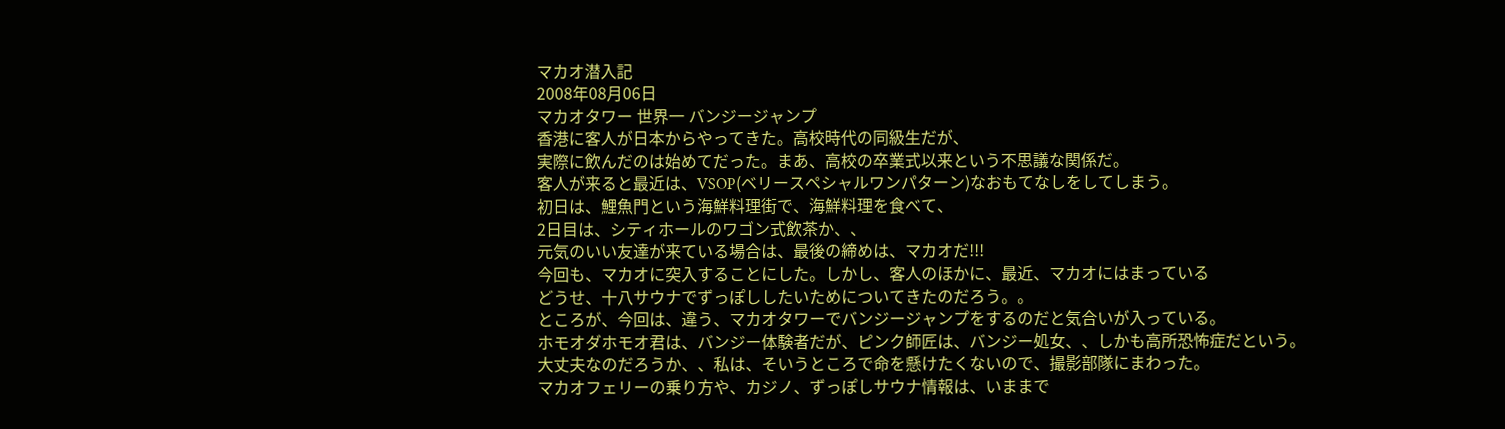マカオ潜入記
2008年08月06日
マカオタワー 世界一 バンジージャンプ
香港に客人が日本からやってきた。高校時代の同級生だが、
実際に飲んだのは始めてだった。まあ、高校の卒業式以来という不思議な関係だ。
客人が来ると最近は、VSOP(ベリースペシャルワンパターン)なおもてなしをしてしまう。
初日は、鯉魚門という海鮮料理街で、海鮮料理を食べて、
2日目は、シティホールのワゴン式飲茶か、、
元気のいい友達が来ている場合は、最後の締めは、マカオだ!!!
今回も、マカオに突入することにした。しかし、客人のほかに、最近、マカオにはまっている
どうせ、十八サウナでずっぽししたいためについてきたのだろう。。
ところが、今回は、違う、マカオタワーでバンジージャンプをするのだと気合いが入っている。
ホモオダホモオ君は、バンジー体験者だが、ピンク師匠は、バンジー処女、、しかも高所恐怖症だという。
大丈夫なのだろうか、、私は、そいうところで命を懸けたくないので、撮影部隊にまわった。
マカオフェリーの乗り方や、カジノ、ずっぽしサウナ情報は、いままで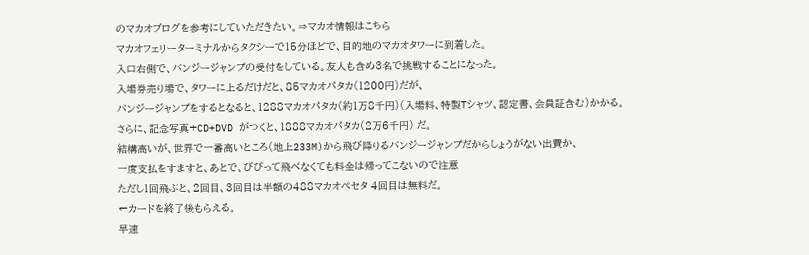のマカオブログを参考にしていただきたい。⇒マカオ情報はこちら
マカオフェリーターミナルからタクシーで15分ほどで、目的地のマカオタワーに到着した。
入口右側で、バンジージャンプの受付をしている。友人も含め3名で挑戦することになった。
入場券売り場で、タワーに上るだけだと、85マカオパタカ(1200円)だが、
バンジージャンプをするとなると、1288マカオパタカ(約1万8千円)(入場料、特製Tシャツ、認定書、会員証含む)かかる。
さらに、記念写真+CD+DVD がつくと、1888マカオパタカ(2万6千円) だ。
結構高いが、世界で一番高いところ(地上233M)から飛び降りるバンジージャンプだからしょうがない出費か、
一度支払をすますと、あとで、びびって飛べなくても料金は帰ってこないので注意
ただし1回飛ぶと、2回目、3回目は半額の488マカオペセタ 4回目は無料だ。
←カードを終了後もらえる。
早速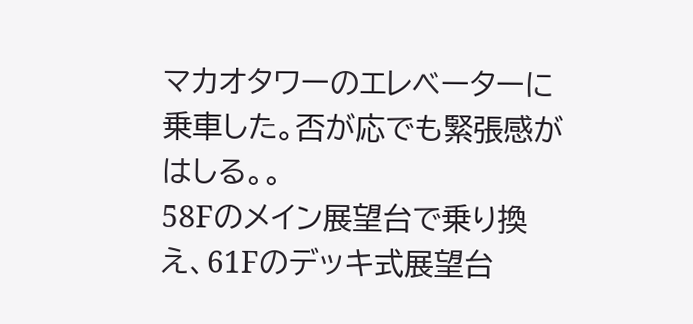マカオタワーのエレベーターに乗車した。否が応でも緊張感がはしる。。
58Fのメイン展望台で乗り換え、61Fのデッキ式展望台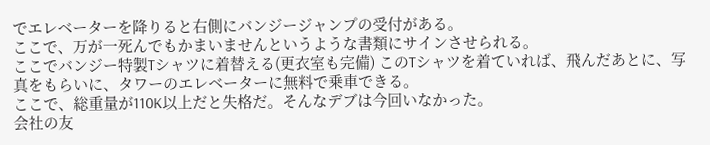でエレベーターを降りると右側にバンジージャンプの受付がある。
ここで、万が一死んでもかまいませんというような書類にサインさせられる。
ここでバンジー特製Tシャツに着替える(更衣室も完備) このTシャツを着ていれば、飛んだあとに、写真をもらいに、タワーのエレベーターに無料で乗車できる。
ここで、総重量が110K以上だと失格だ。そんなデブは今回いなかった。
会社の友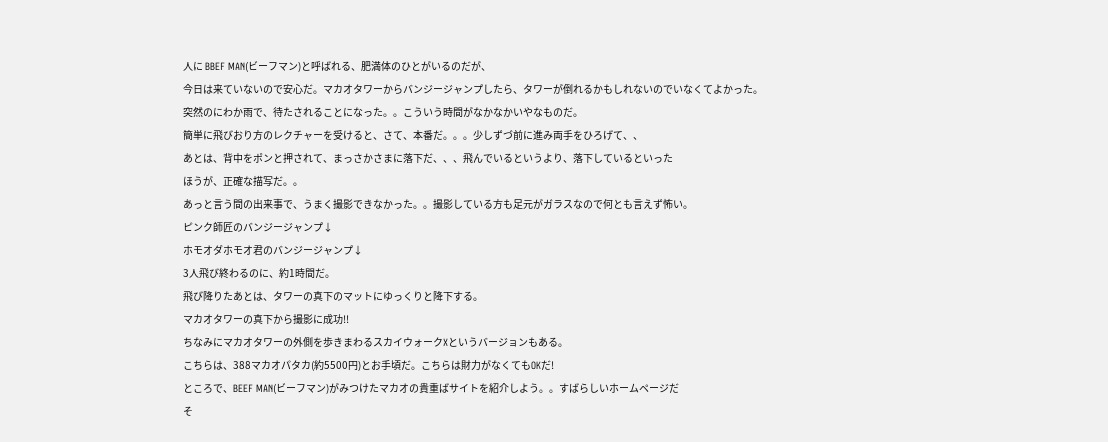人に BBEF MAN(ビーフマン)と呼ばれる、肥満体のひとがいるのだが、
今日は来ていないので安心だ。マカオタワーからバンジージャンプしたら、タワーが倒れるかもしれないのでいなくてよかった。
突然のにわか雨で、待たされることになった。。こういう時間がなかなかいやなものだ。
簡単に飛びおり方のレクチャーを受けると、さて、本番だ。。。少しずづ前に進み両手をひろげて、、
あとは、背中をポンと押されて、まっさかさまに落下だ、、、飛んでいるというより、落下しているといった
ほうが、正確な描写だ。。
あっと言う間の出来事で、うまく撮影できなかった。。撮影している方も足元がガラスなので何とも言えず怖い。
ピンク師匠のバンジージャンプ↓
ホモオダホモオ君のバンジージャンプ↓
3人飛び終わるのに、約1時間だ。
飛び降りたあとは、タワーの真下のマットにゆっくりと降下する。
マカオタワーの真下から撮影に成功!!
ちなみにマカオタワーの外側を歩きまわるスカイウォークXというバージョンもある。
こちらは、388マカオパタカ(約5500円)とお手頃だ。こちらは財力がなくてもOKだ!
ところで、BEEF MAN(ビーフマン)がみつけたマカオの貴重ばサイトを紹介しよう。。すばらしいホームページだ
そ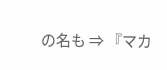の名も ⇒ 『マカ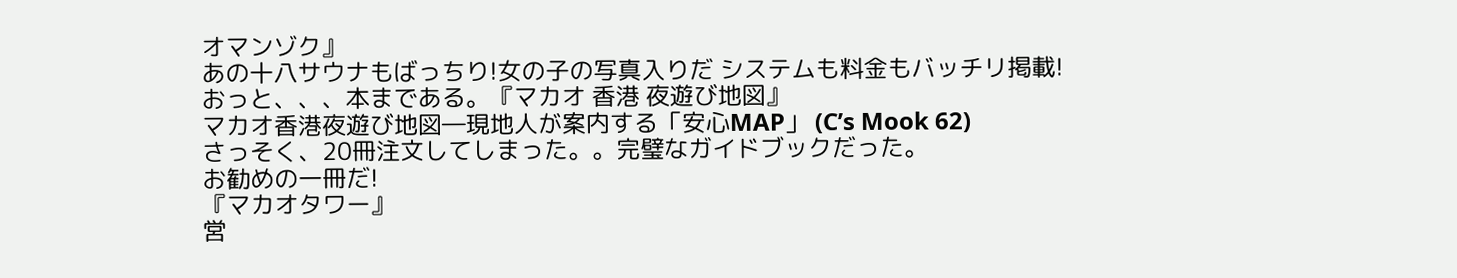オマンゾク』
あの十八サウナもばっちり!女の子の写真入りだ システムも料金もバッチリ掲載!
おっと、、、本まである。『マカオ 香港 夜遊び地図』
マカオ香港夜遊び地図―現地人が案内する「安心MAP」 (C’s Mook 62)
さっそく、20冊注文してしまった。。完璧なガイドブックだった。
お勧めの一冊だ!
『マカオタワー』
営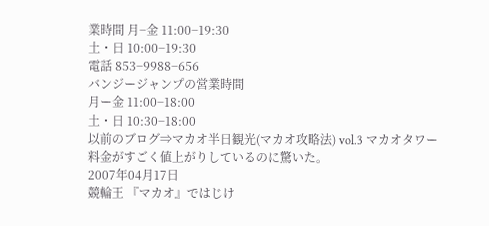業時間 月−金 11:00−19:30
土・日 10:00−19:30
電話 853−9988−656
バンジージャンプの営業時間
月ー金 11:00−18:00
土・日 10:30−18:00
以前のブログ⇒マカオ半日観光(マカオ攻略法) vol.3 マカオタワー
料金がすごく値上がりしているのに驚いた。
2007年04月17日
競輪王 『マカオ』ではじけ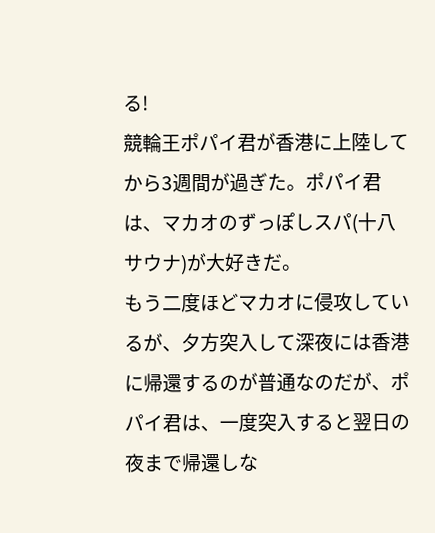る!
競輪王ポパイ君が香港に上陸してから3週間が過ぎた。ポパイ君は、マカオのずっぽしスパ(十八サウナ)が大好きだ。
もう二度ほどマカオに侵攻しているが、夕方突入して深夜には香港に帰還するのが普通なのだが、ポパイ君は、一度突入すると翌日の夜まで帰還しな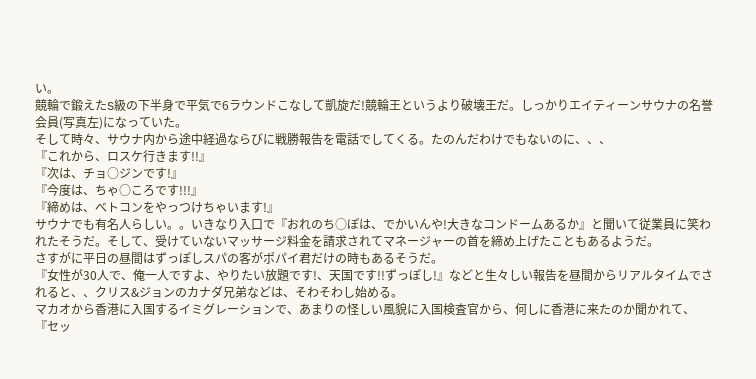い。
競輪で鍛えたS級の下半身で平気で6ラウンドこなして凱旋だ!競輪王というより破壊王だ。しっかりエイティーンサウナの名誉会員(写真左)になっていた。
そして時々、サウナ内から途中経過ならびに戦勝報告を電話でしてくる。たのんだわけでもないのに、、、
『これから、ロスケ行きます!!』
『次は、チョ○ジンです!』
『今度は、ちゃ○ころです!!!』
『締めは、べトコンをやっつけちゃいます!』
サウナでも有名人らしい。。いきなり入口で『おれのち○ぽは、でかいんや!大きなコンドームあるか』と聞いて従業員に笑われたそうだ。そして、受けていないマッサージ料金を請求されてマネージャーの首を締め上げたこともあるようだ。
さすがに平日の昼間はずっぽしスパの客がポパイ君だけの時もあるそうだ。
『女性が30人で、俺一人ですよ、やりたい放題です!、天国です!!ずっぽし!』などと生々しい報告を昼間からリアルタイムでされると、、クリス&ジョンのカナダ兄弟などは、そわそわし始める。
マカオから香港に入国するイミグレーションで、あまりの怪しい風貌に入国検査官から、何しに香港に来たのか聞かれて、『セッ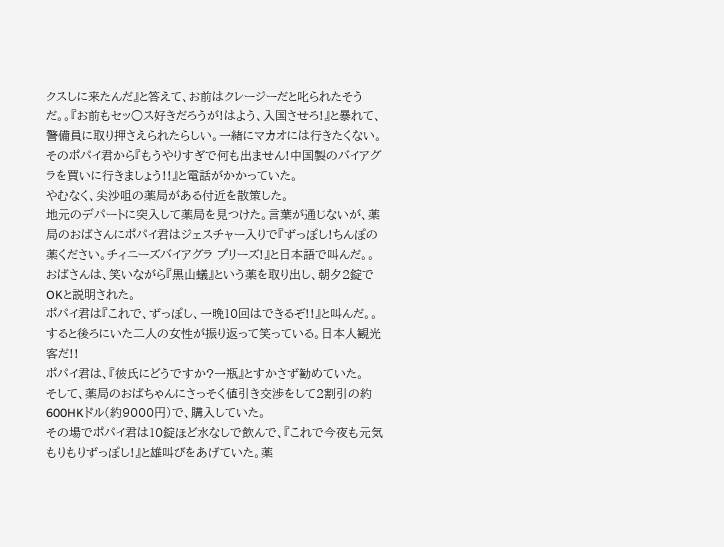クスしに来たんだ』と答えて、お前はクレージーだと叱られたそうだ。。『お前もセッ○ス好きだろうが!はよう、入国させろ!』と暴れて、警備員に取り押さえられたらしい。一緒にマカオには行きたくない。
そのポパイ君から『もうやりすぎで何も出ません!中国製のバイアグラを買いに行きましょう!!』と電話がかかっていた。
やむなく、尖沙咀の薬局がある付近を散策した。
地元のデパートに突入して薬局を見つけた。言葉が通じないが、薬局のおばさんにポパイ君はジェスチャー入りで『ずっぽし!ちんぽの薬ください。チィニーズバイアグラ プリーズ!』と日本語で叫んだ。。
おばさんは、笑いながら『黒山蟻』という薬を取り出し、朝夕2錠でOKと説明された。
ポパイ君は『これで、ずっぽし、一晩10回はできるぞ!!』と叫んだ。。
すると後ろにいた二人の女性が振り返って笑っている。日本人観光客だ!!
ポパイ君は、『彼氏にどうですか?一瓶』とすかさず勧めていた。
そして、薬局のおばちゃんにさっそく値引き交渉をして2割引の約600HKドル(約9000円)で、購入していた。
その場でポパイ君は10錠ほど水なしで飲んで、『これで今夜も元気もりもりずっぽし!』と雄叫びをあげていた。薬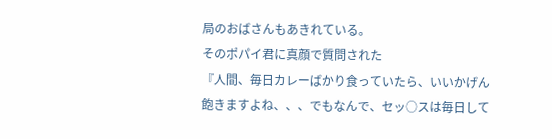局のおばさんもあきれている。
そのポパイ君に真顔で質問された
『人間、毎日カレーばかり食っていたら、いいかげん飽きますよね、、、でもなんで、セッ○スは毎日して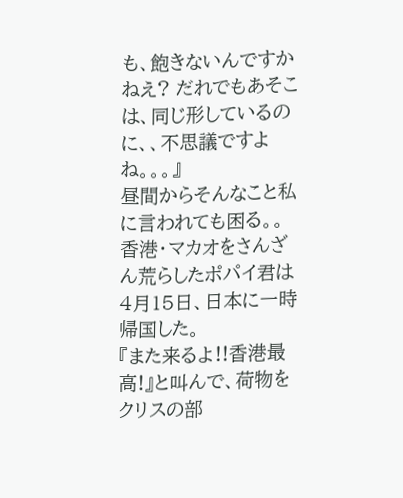も、飽きないんですかねえ? だれでもあそこは、同じ形しているのに、、不思議ですよね。。。』
昼間からそんなこと私に言われても困る。。
香港・マカオをさんざん荒らしたポパイ君は4月15日、日本に一時帰国した。
『また来るよ!!香港最高!』と叫んで、荷物をクリスの部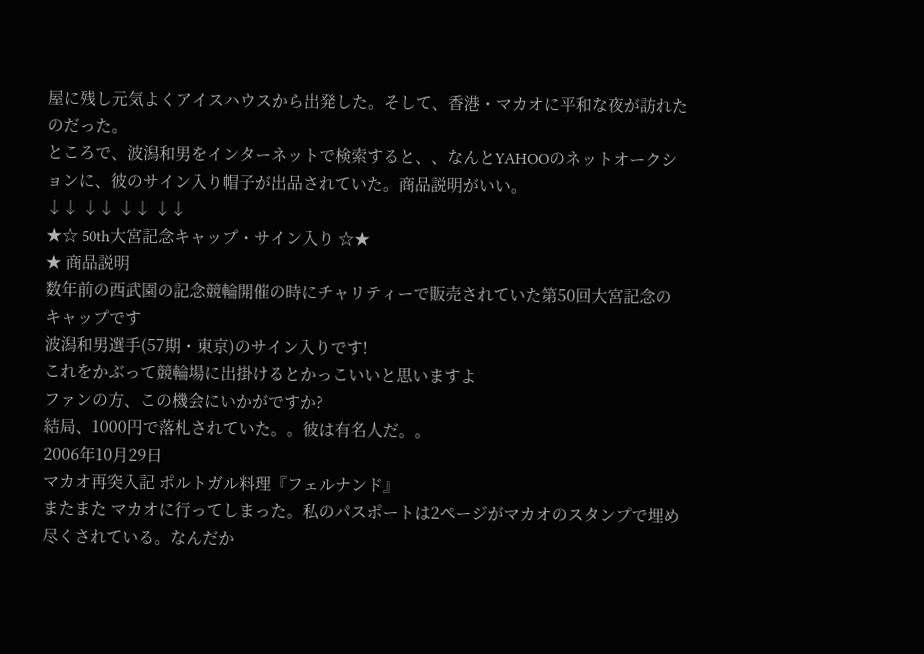屋に残し元気よくアイスハウスから出発した。そして、香港・マカオに平和な夜が訪れたのだった。
ところで、波潟和男をインターネットで検索すると、、なんとYAHOOのネットオークションに、彼のサイン入り帽子が出品されていた。商品説明がいい。
↓↓ ↓↓ ↓↓ ↓↓
★☆ 50th大宮記念キャップ・サイン入り ☆★
★ 商品説明
数年前の西武園の記念競輪開催の時にチャリティーで販売されていた第50回大宮記念のキャップです
波潟和男選手(57期・東京)のサイン入りです!
これをかぶって競輪場に出掛けるとかっこいいと思いますよ
ファンの方、この機会にいかがですか?
結局、1000円で落札されていた。。彼は有名人だ。。
2006年10月29日
マカオ再突入記 ポルトガル料理『フェルナンド』
またまた マカオに行ってしまった。私のパスポートは2ページがマカオのスタンプで埋め尽くされている。なんだか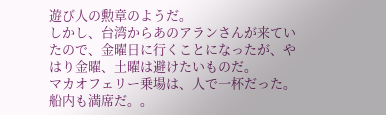遊び人の勲章のようだ。
しかし、台湾からあのアランさんが来ていたので、金曜日に行くことになったが、やはり金曜、土曜は避けたいものだ。
マカオフェリー乗場は、人で一杯だった。船内も満席だ。。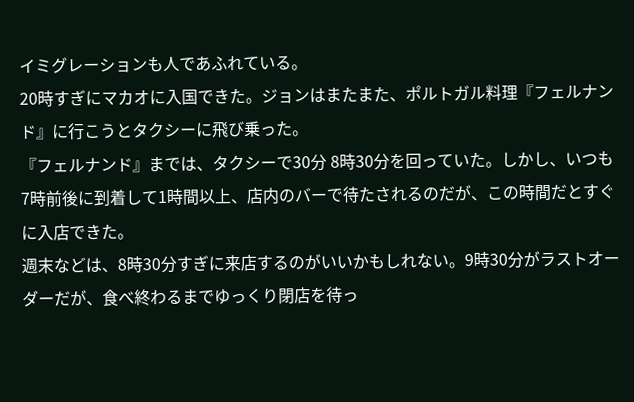イミグレーションも人であふれている。
20時すぎにマカオに入国できた。ジョンはまたまた、ポルトガル料理『フェルナンド』に行こうとタクシーに飛び乗った。
『フェルナンド』までは、タクシーで30分 8時30分を回っていた。しかし、いつも7時前後に到着して1時間以上、店内のバーで待たされるのだが、この時間だとすぐに入店できた。
週末などは、8時30分すぎに来店するのがいいかもしれない。9時30分がラストオーダーだが、食べ終わるまでゆっくり閉店を待っ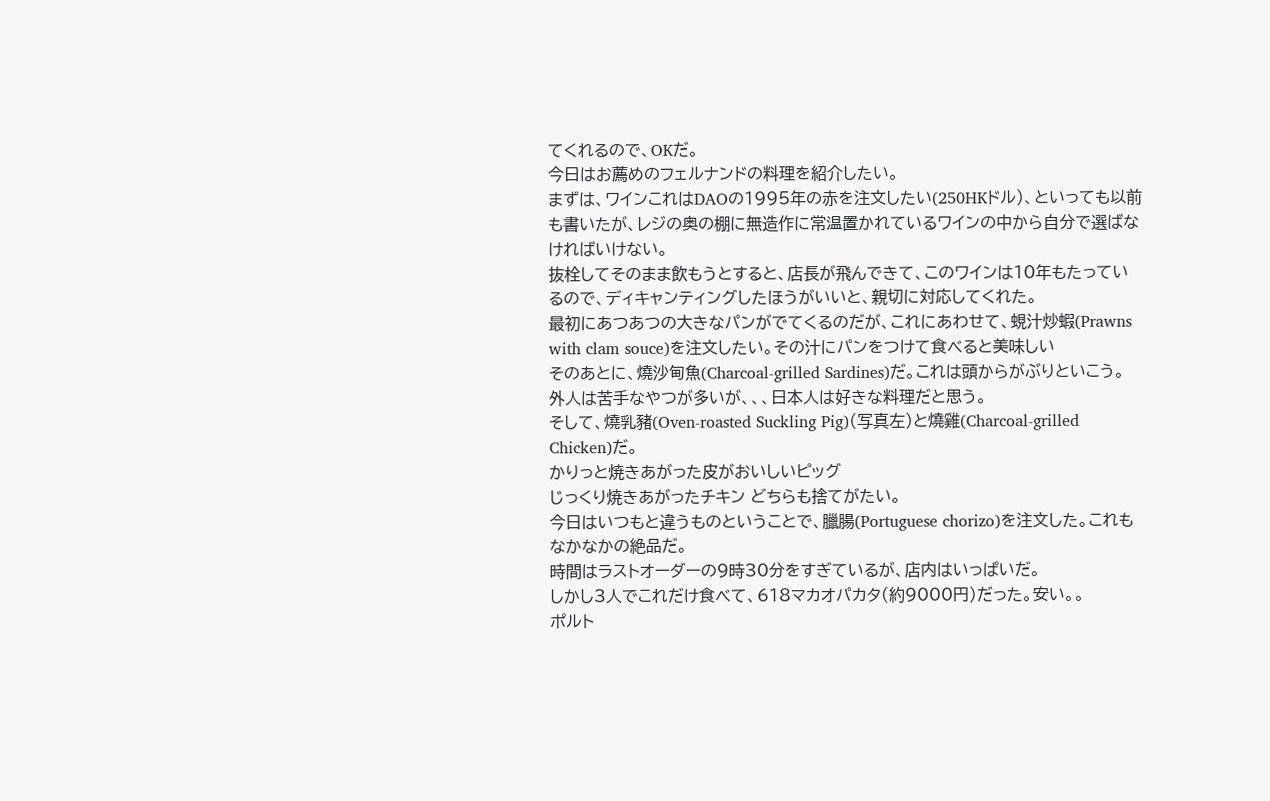てくれるので、OKだ。
今日はお薦めのフェルナンドの料理を紹介したい。
まずは、ワインこれはDAOの1995年の赤を注文したい(250HKドル)、といっても以前も書いたが、レジの奥の棚に無造作に常温置かれているワインの中から自分で選ばなければいけない。
抜栓してそのまま飲もうとすると、店長が飛んできて、このワインは10年もたっているので、ディキャンティングしたほうがいいと、親切に対応してくれた。
最初にあつあつの大きなパンがでてくるのだが、これにあわせて、蜆汁炒蝦(Prawns with clam souce)を注文したい。その汁にパンをつけて食べると美味しい
そのあとに、燒沙甸魚(Charcoal-grilled Sardines)だ。これは頭からがぶりといこう。
外人は苦手なやつが多いが、、、日本人は好きな料理だと思う。
そして、燒乳豬(Oven-roasted Suckling Pig)(写真左)と燒雞(Charcoal-grilled Chicken)だ。
かりっと焼きあがった皮がおいしいピッグ
じっくり焼きあがったチキン どちらも捨てがたい。
今日はいつもと違うものということで、臘腸(Portuguese chorizo)を注文した。これもなかなかの絶品だ。
時間はラストオーダーの9時30分をすぎているが、店内はいっぱいだ。
しかし3人でこれだけ食べて、618マカオパカタ(約9000円)だった。安い。。
ポルト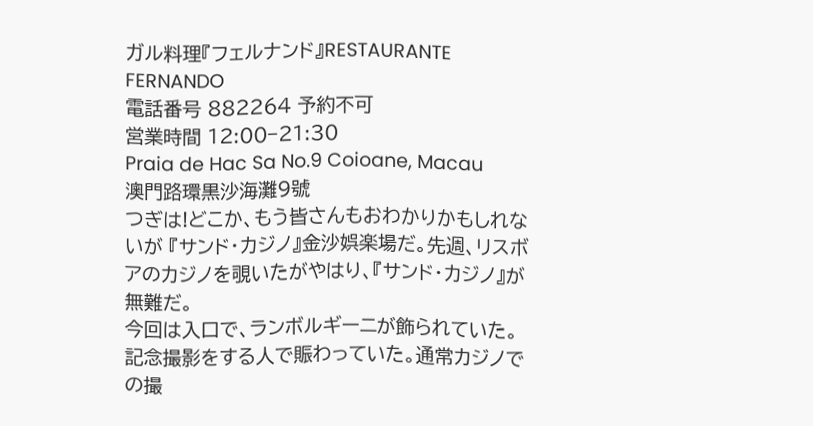ガル料理『フェルナンド』RESTAURANTE FERNANDO
電話番号 882264 予約不可
営業時間 12:00−21:30
Praia de Hac Sa No.9 Coioane, Macau
澳門路環黒沙海灘9號
つぎは!どこか、もう皆さんもおわかりかもしれないが 『サンド・カジノ』金沙娯楽場だ。先週、リスボアのカジノを覗いたがやはり、『サンド・カジノ』が無難だ。
今回は入口で、ランボルギーニが飾られていた。記念撮影をする人で賑わっていた。通常カジノでの撮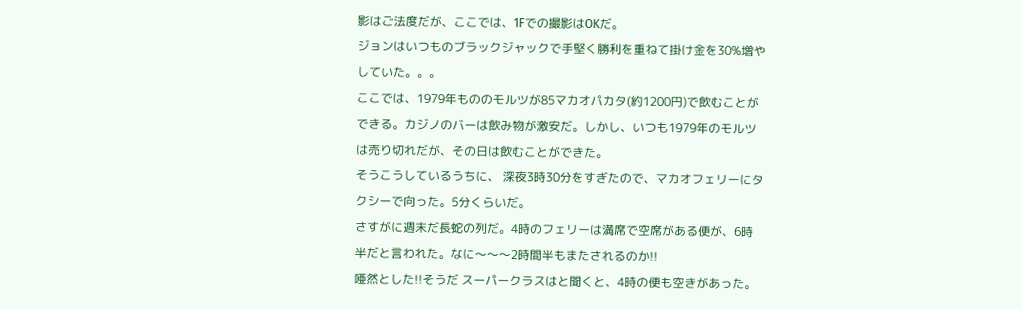影はご法度だが、ここでは、1Fでの撮影はOKだ。
ジョンはいつものブラックジャックで手堅く勝利を重ねて掛け金を30%増やしていた。。。
ここでは、1979年もののモルツが85マカオパカタ(約1200円)で飲むことができる。カジノのバーは飲み物が激安だ。しかし、いつも1979年のモルツは売り切れだが、その日は飲むことができた。
そうこうしているうちに、 深夜3時30分をすぎたので、マカオフェリーにタクシーで向った。5分くらいだ。
さすがに週末だ長蛇の列だ。4時のフェリーは満席で空席がある便が、6時半だと言われた。なに〜〜〜2時間半もまたされるのか!!
唖然とした!!そうだ スーパークラスはと聞くと、4時の便も空きがあった。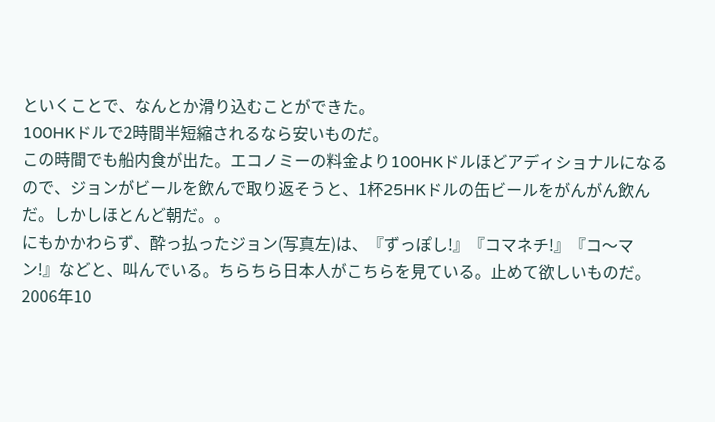といくことで、なんとか滑り込むことができた。
100HKドルで2時間半短縮されるなら安いものだ。
この時間でも船内食が出た。エコノミーの料金より100HKドルほどアディショナルになるので、ジョンがビールを飲んで取り返そうと、1杯25HKドルの缶ビールをがんがん飲んだ。しかしほとんど朝だ。。
にもかかわらず、酔っ払ったジョン(写真左)は、『ずっぽし!』『コマネチ!』『コ〜マン!』などと、叫んでいる。ちらちら日本人がこちらを見ている。止めて欲しいものだ。
2006年10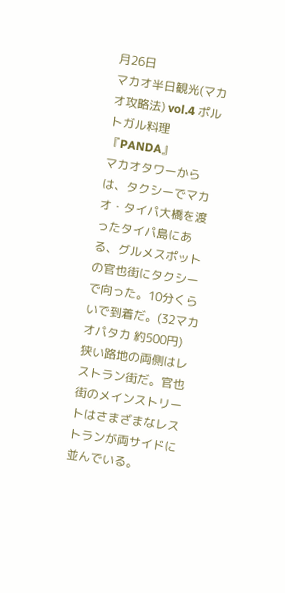月26日
マカオ半日観光(マカオ攻略法) vol.4 ポルトガル料理『PANDA』
マカオタワーからは、タクシーでマカオ・タイパ大橋を渡ったタイパ島にある、グルメスポットの官也街にタクシーで向った。10分くらいで到着だ。(32マカオパタカ 約500円)
狭い路地の両側はレストラン街だ。官也街のメインストリートはさまざまなレストランが両サイドに並んでいる。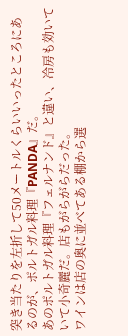突き当たりを左折して50メートルくらいいったところにあるのが、ポルトガル料理『PANDA』だ。
あのポルトガル料理『フェルナンド』と違い、冷房も効いていて小奇麗だ。店もがらがらだった。
ワインは店の奥に並べてある棚から選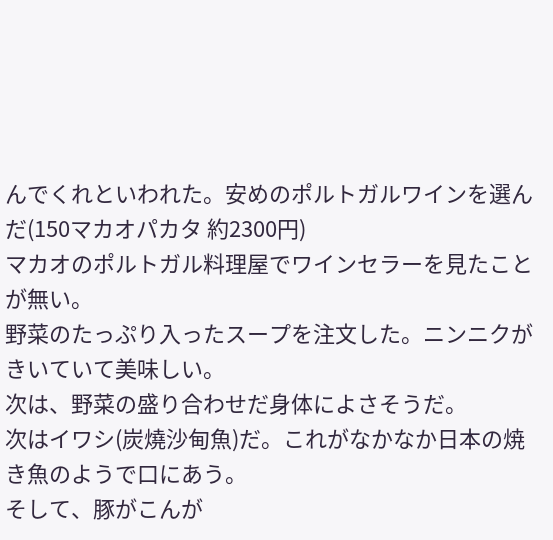んでくれといわれた。安めのポルトガルワインを選んだ(150マカオパカタ 約2300円)
マカオのポルトガル料理屋でワインセラーを見たことが無い。
野菜のたっぷり入ったスープを注文した。ニンニクがきいていて美味しい。
次は、野菜の盛り合わせだ身体によさそうだ。
次はイワシ(炭燒沙甸魚)だ。これがなかなか日本の焼き魚のようで口にあう。
そして、豚がこんが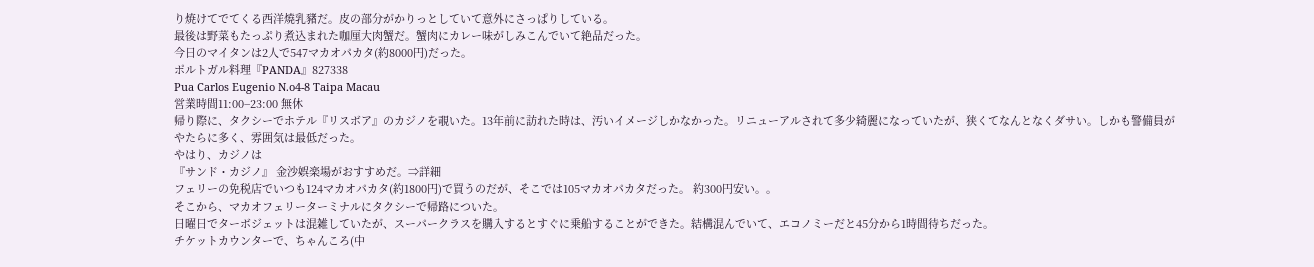り焼けてでてくる西洋燒乳豬だ。皮の部分がかりっとしていて意外にさっぱりしている。
最後は野菜もたっぷり煮込まれた咖厘大肉蟹だ。蟹肉にカレー味がしみこんでいて絶品だった。
今日のマイタンは2人で547マカオパカタ(約8000円)だった。
ポルトガル料理『PANDA』827338
Pua Carlos Eugenio N.o4-8 Taipa Macau
営業時間11:00−23:00 無休
帰り際に、タクシーでホテル『リスボア』のカジノを覗いた。13年前に訪れた時は、汚いイメージしかなかった。リニューアルされて多少綺麗になっていたが、狭くてなんとなくダサい。しかも警備員がやたらに多く、雰囲気は最低だった。
やはり、カジノは
『サンド・カジノ』 金沙娯楽場がおすすめだ。⇒詳細
フェリーの免税店でいつも124マカオパカタ(約1800円)で買うのだが、そこでは105マカオパカタだった。 約300円安い。。
そこから、マカオフェリーターミナルにタクシーで帰路についた。
日曜日でターボジェットは混雑していたが、スーパークラスを購入するとすぐに乗船することができた。結構混んでいて、エコノミーだと45分から1時間待ちだった。
チケットカウンターで、ちゃんころ(中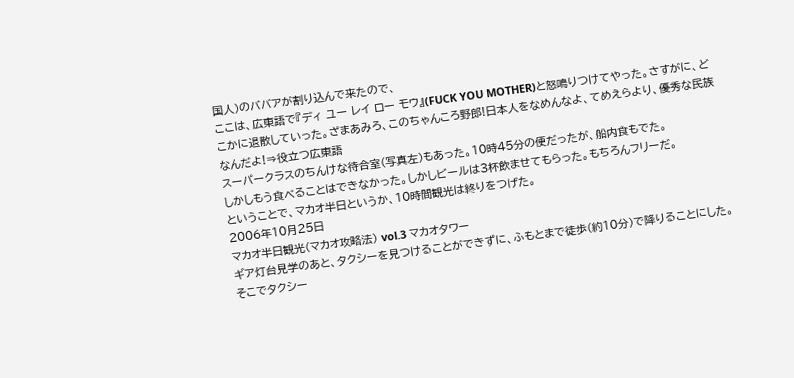国人)のババアが割り込んで来たので、
ここは、広東語で『ディ ユー レイ ロー モウ』(FUCK YOU MOTHER)と怒鳴りつけてやった。さすがに、どこかに退散していった。ざまあみろ、このちゃんころ野郎!日本人をなめんなよ、てめえらより、優秀な民族なんだよ!⇒役立つ広東語
スーパークラスのちんけな待合室(写真左)もあった。10時45分の便だったが、船内食もでた。
しかしもう食べることはできなかった。しかしビールは3杯飲ませてもらった。もちろんフリーだ。
ということで、マカオ半日というか、10時間観光は終りをつげた。
2006年10月25日
マカオ半日観光(マカオ攻略法) vol.3 マカオタワー
ギア灯台見学のあと、タクシーを見つけることができずに、ふもとまで徒歩(約10分)で降りることにした。そこでタクシー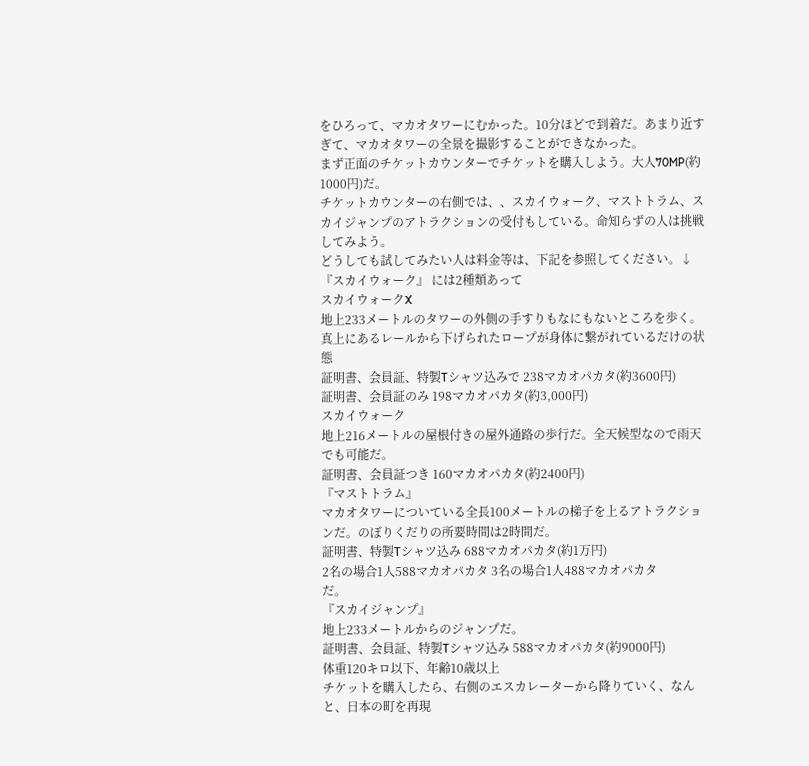をひろって、マカオタワーにむかった。10分ほどで到着だ。あまり近すぎて、マカオタワーの全景を撮影することができなかった。
まず正面のチケットカウンターでチケットを購入しよう。大人70MP(約1000円)だ。
チケットカウンターの右側では、、スカイウォーク、マストトラム、スカイジャンプのアトラクションの受付もしている。命知らずの人は挑戦してみよう。
どうしても試してみたい人は料金等は、下記を参照してください。↓
『スカイウォーク』 には2種類あって
スカイウォークX
地上233メートルのタワーの外側の手すりもなにもないところを歩く。真上にあるレールから下げられたロープが身体に繋がれているだけの状態
証明書、会員証、特製Tシャツ込みで 238マカオパカタ(約3600円)
証明書、会員証のみ 198マカオパカタ(約3,000円)
スカイウォーク
地上216メートルの屋根付きの屋外通路の歩行だ。全天候型なので雨天でも可能だ。
証明書、会員証つき 160マカオパカタ(約2400円)
『マストトラム』
マカオタワーについている全長100メートルの梯子を上るアトラクションだ。のぼりくだりの所要時間は2時間だ。
証明書、特製Tシャツ込み 688マカオパカタ(約1万円)
2名の場合1人588マカオパカタ 3名の場合1人488マカオパカタ
だ。
『スカイジャンプ』
地上233メートルからのジャンプだ。
証明書、会員証、特製Tシャツ込み 588マカオパカタ(約9000円)
体重120キロ以下、年齢10歳以上
チケットを購入したら、右側のエスカレーターから降りていく、なんと、日本の町を再現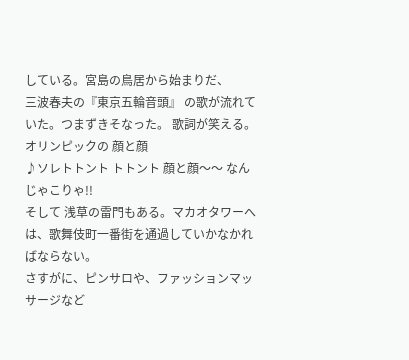している。宮島の鳥居から始まりだ、
三波春夫の『東京五輪音頭』 の歌が流れていた。つまずきそなった。 歌詞が笑える。
オリンピックの 顔と顔
♪ソレトトント トトント 顔と顔〜〜 なんじゃこりゃ!!
そして 浅草の雷門もある。マカオタワーへは、歌舞伎町一番街を通過していかなかればならない。
さすがに、ピンサロや、ファッションマッサージなど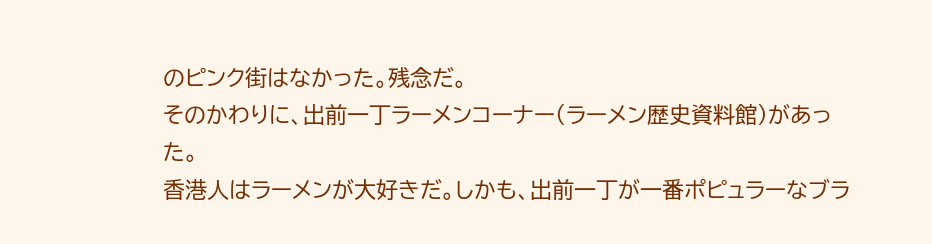のピンク街はなかった。残念だ。
そのかわりに、出前一丁ラーメンコーナー(ラーメン歴史資料館)があった。
香港人はラーメンが大好きだ。しかも、出前一丁が一番ポピュラーなブラ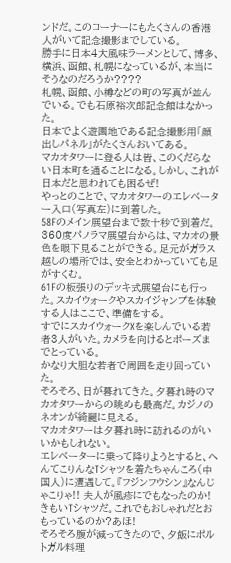ンドだ。このコーナーにもたくさんの香港人がいて記念撮影までしている。
勝手に日本4大風味ラーメンとして、博多、横浜、函館、札幌になっているが、本当にそうなのだろうか????
札幌、函館、小樽などの町の写真が並んでいる。でも石原裕次郎記念館はなかった。
日本でよく遊園地である記念撮影用「顔出しパネル」がたくさんおいてある。
マカオタワーに登る人は皆、このくだらない日本町を通ることになる。しかし、これが日本だと思われても困るぜ!
やっとのことで、マカオタワーのエレベーター入口(写真左)に到着した。
58Fのメイン展望台まで数十秒で到着だ。
360度パノラマ展望台からは、マカオの景色を眼下見ることができる。足元がガラス越しの場所では、安全とわかっていても足がすくむ。
61Fの板張りのデッキ式展望台にも行った。スカイウォークやスカイジャンプを体験する人はここで、準備をする。
すでにスカイウォークXを楽しんでいる若者3人がいた。カメラを向けるとポーズまでとっている。
かなり大胆な若者で周囲を走り回っていた。
そろそろ、日が暮れてきた。夕暮れ時のマカオタワーからの眺めも最高だ。カジノのネオンが綺麗に見える。
マカオタワーは夕暮れ時に訪れるのがいいかもしれない。
エレベーターに乗って降りようとすると、へんてこりんなTシャツを着たちゃんころ(中国人)に遭遇して。『フジンフウシン』なんじゃこりゃ!! 夫人が風疹にでもなったのか!
きもいTシャツだ。これでもおしゃれだとおもっているのか?あほ!
そろそろ腹が減ってきたので、夕飯にポルトガル料理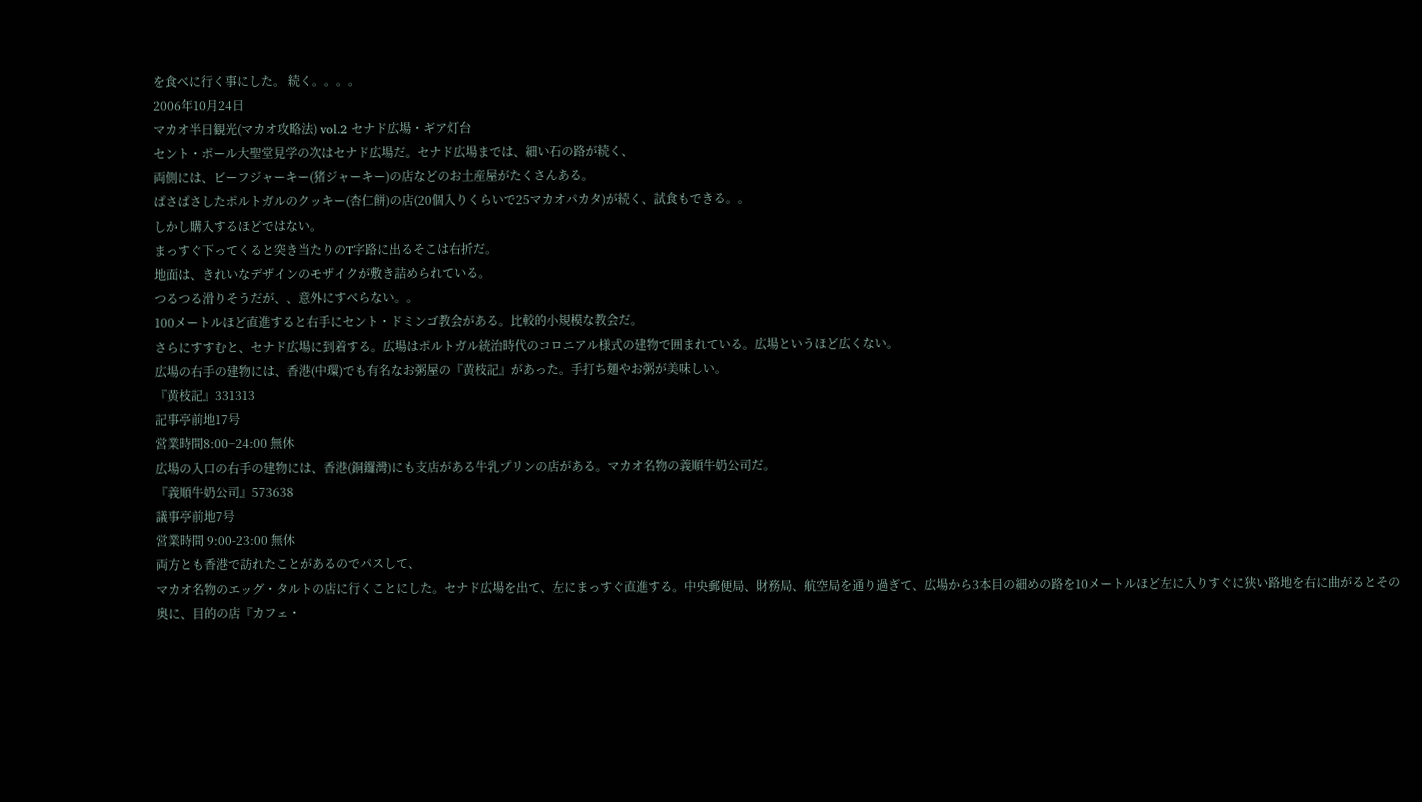を食べに行く事にした。 続く。。。。
2006年10月24日
マカオ半日観光(マカオ攻略法) vol.2 セナド広場・ギア灯台
セント・ポール大聖堂見学の次はセナド広場だ。セナド広場までは、細い石の路が続く、
両側には、ビーフジャーキー(猪ジャーキー)の店などのお土産屋がたくさんある。
ぱさぱさしたポルトガルのクッキー(杏仁餅)の店(20個入りくらいで25マカオパカタ)が続く、試食もできる。。
しかし購入するほどではない。
まっすぐ下ってくると突き当たりのT字路に出るそこは右折だ。
地面は、きれいなデザインのモザイクが敷き詰められている。
つるつる滑りそうだが、、意外にすべらない。。
100メートルほど直進すると右手にセント・ドミンゴ教会がある。比較的小規模な教会だ。
さらにすすむと、セナド広場に到着する。広場はポルトガル統治時代のコロニアル様式の建物で囲まれている。広場というほど広くない。
広場の右手の建物には、香港(中環)でも有名なお粥屋の『黄枝記』があった。手打ち麺やお粥が美味しい。
『黄枝記』331313
記事亭前地17号
営業時間8:00−24:00 無休
広場の入口の右手の建物には、香港(銅鑼灣)にも支店がある牛乳プリンの店がある。マカオ名物の義順牛奶公司だ。
『義順牛奶公司』573638
議事亭前地7号
営業時間 9:00-23:00 無休
両方とも香港で訪れたことがあるのでパスして、
マカオ名物のエッグ・タルトの店に行くことにした。セナド広場を出て、左にまっすぐ直進する。中央郵便局、財務局、航空局を通り過ぎて、広場から3本目の細めの路を10メートルほど左に入りすぐに狭い路地を右に曲がるとその奥に、目的の店『カフェ・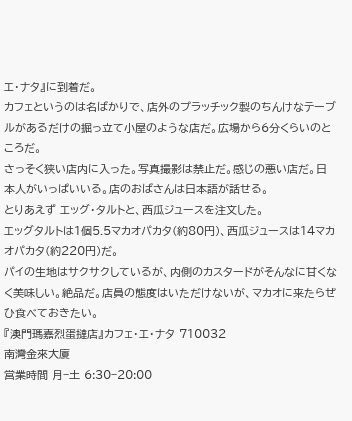エ・ナタ』に到着だ。
カフェというのは名ばかりで、店外のプラッチック製のちんけなテーブルがあるだけの掘っ立て小屋のような店だ。広場から6分くらいのところだ。
さっそく狭い店内に入った。写真撮影は禁止だ。感じの悪い店だ。日本人がいっぱいいる。店のおばさんは日本語が話せる。
とりあえず エッグ・タルトと、西瓜ジュースを注文した。
エッグタルトは1個5.5マカオパカタ(約80円)、西瓜ジュースは14マカオパカタ(約220円)だ。
パイの生地はサクサクしているが、内側のカスタードがそんなに甘くなく美味しい。絶品だ。店員の態度はいただけないが、マカオに来たらぜひ食べておきたい。
『澳門瑪嘉烈蛋撻店』カフェ・エ・ナタ 710032
南灣金來大廈
営業時間 月−土 6:30−20:00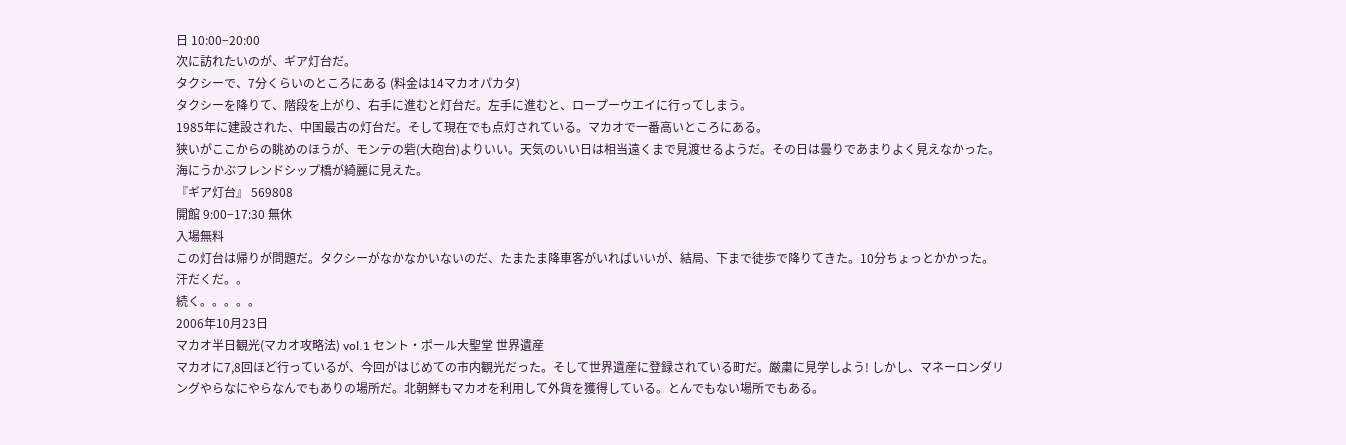日 10:00−20:00
次に訪れたいのが、ギア灯台だ。
タクシーで、7分くらいのところにある (料金は14マカオパカタ)
タクシーを降りて、階段を上がり、右手に進むと灯台だ。左手に進むと、ロープーウエイに行ってしまう。
1985年に建設された、中国最古の灯台だ。そして現在でも点灯されている。マカオで一番高いところにある。
狭いがここからの眺めのほうが、モンテの砦(大砲台)よりいい。天気のいい日は相当遠くまで見渡せるようだ。その日は曇りであまりよく見えなかった。海にうかぶフレンドシップ橋が綺麗に見えた。
『ギア灯台』 569808
開館 9:00−17:30 無休
入場無料
この灯台は帰りが問題だ。タクシーがなかなかいないのだ、たまたま降車客がいればいいが、結局、下まで徒歩で降りてきた。10分ちょっとかかった。 汗だくだ。。
続く。。。。。
2006年10月23日
マカオ半日観光(マカオ攻略法) vol.1 セント・ポール大聖堂 世界遺産
マカオに7,8回ほど行っているが、今回がはじめての市内観光だった。そして世界遺産に登録されている町だ。厳粛に見学しよう! しかし、マネーロンダリングやらなにやらなんでもありの場所だ。北朝鮮もマカオを利用して外貨を獲得している。とんでもない場所でもある。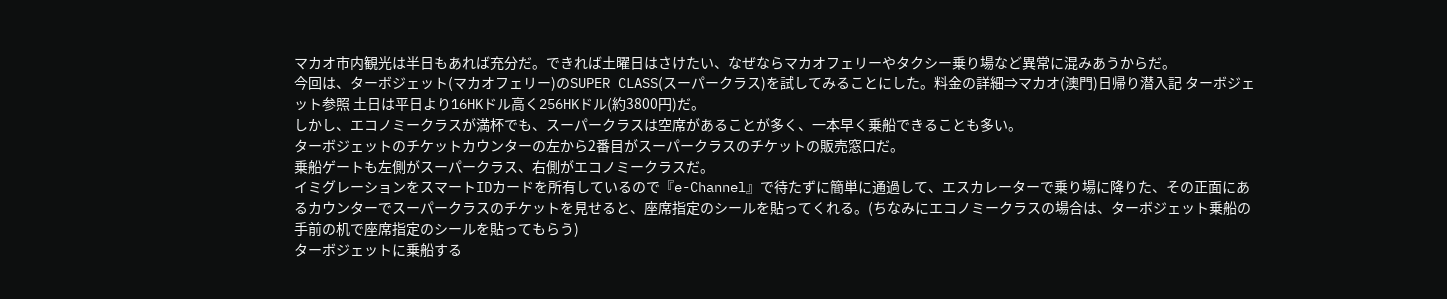マカオ市内観光は半日もあれば充分だ。できれば土曜日はさけたい、なぜならマカオフェリーやタクシー乗り場など異常に混みあうからだ。
今回は、ターボジェット(マカオフェリー)のSUPER CLASS(スーパークラス)を試してみることにした。料金の詳細⇒マカオ(澳門)日帰り潜入記 ターボジェット参照 土日は平日より16HKドル高く256HKドル(約3800円)だ。
しかし、エコノミークラスが満杯でも、スーパークラスは空席があることが多く、一本早く乗船できることも多い。
ターボジェットのチケットカウンターの左から2番目がスーパークラスのチケットの販売窓口だ。
乗船ゲートも左側がスーパークラス、右側がエコノミークラスだ。
イミグレーションをスマートIDカードを所有しているので『e-Channel』で待たずに簡単に通過して、エスカレーターで乗り場に降りた、その正面にあるカウンターでスーパークラスのチケットを見せると、座席指定のシールを貼ってくれる。(ちなみにエコノミークラスの場合は、ターボジェット乗船の手前の机で座席指定のシールを貼ってもらう)
ターボジェットに乗船する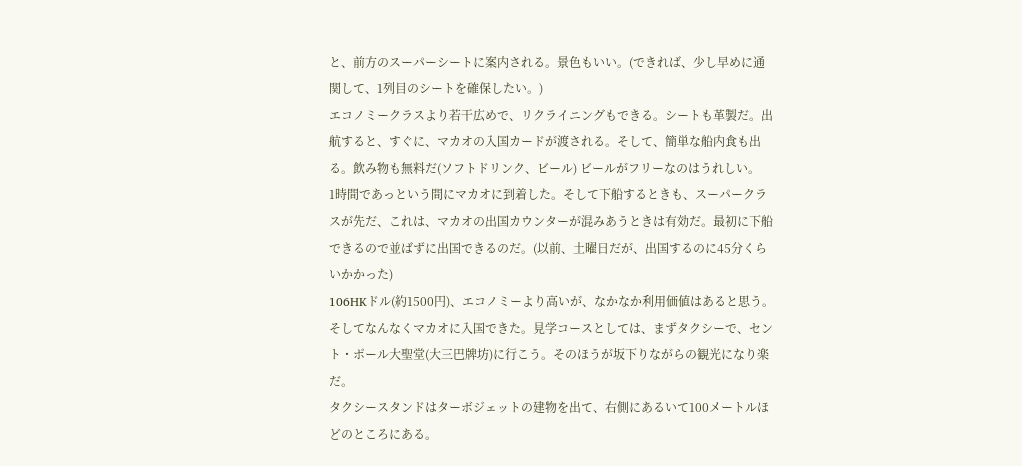と、前方のスーパーシートに案内される。景色もいい。(できれば、少し早めに通関して、1列目のシートを確保したい。)
エコノミークラスより若干広めで、リクライニングもできる。シートも革製だ。出航すると、すぐに、マカオの入国カードが渡される。そして、簡単な船内食も出る。飲み物も無料だ(ソフトドリンク、ビール) ビールがフリーなのはうれしい。
1時間であっという間にマカオに到着した。そして下船するときも、スーパークラスが先だ、これは、マカオの出国カウンターが混みあうときは有効だ。最初に下船できるので並ばずに出国できるのだ。(以前、土曜日だが、出国するのに45分くらいかかった)
106HKドル(約1500円)、エコノミーより高いが、なかなか利用価値はあると思う。
そしてなんなくマカオに入国できた。見学コースとしては、まずタクシーで、セント・ポール大聖堂(大三巴牌坊)に行こう。そのほうが坂下りながらの観光になり楽だ。
タクシースタンドはターボジェットの建物を出て、右側にあるいて100メートルほどのところにある。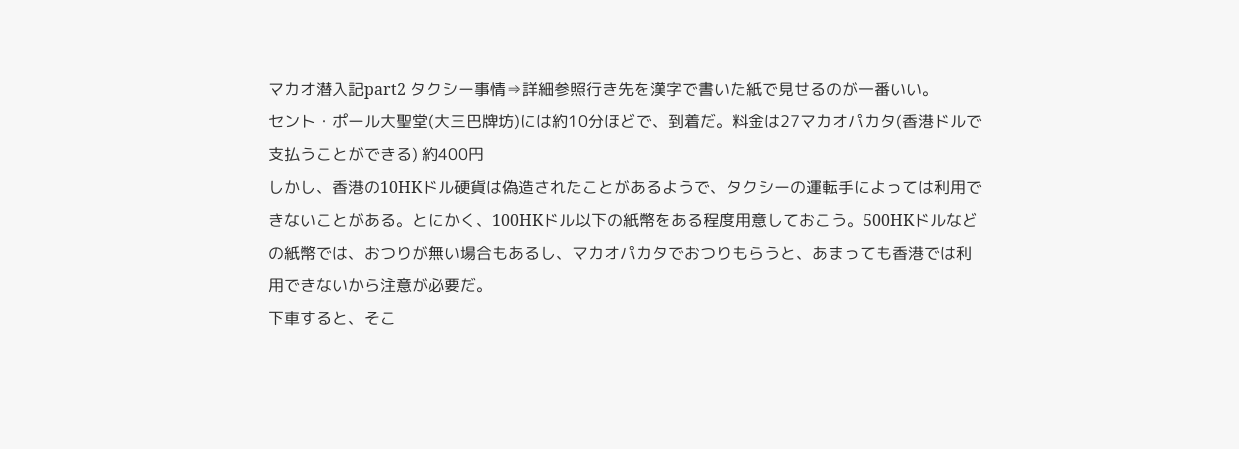マカオ潜入記part2 タクシー事情⇒詳細参照行き先を漢字で書いた紙で見せるのが一番いい。
セント・ポール大聖堂(大三巴牌坊)には約10分ほどで、到着だ。料金は27マカオパカタ(香港ドルで支払うことができる) 約400円
しかし、香港の10HKドル硬貨は偽造されたことがあるようで、タクシーの運転手によっては利用できないことがある。とにかく、100HKドル以下の紙幣をある程度用意しておこう。500HKドルなどの紙幣では、おつりが無い場合もあるし、マカオパカタでおつりもらうと、あまっても香港では利用できないから注意が必要だ。
下車すると、そこ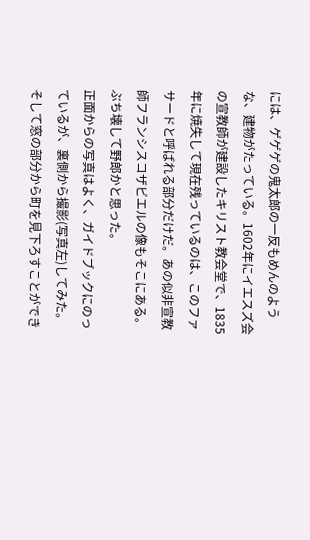には、ゲゲゲの鬼太郎の一反もめんのような、建物がたっている。1602年にイエスズ会の宣教師が建設したキリスト教会堂で、1835年に焼失して現在残っているのは、このファサードと呼ばれる部分だけだ。あの似非宣教師フランシスコザビエルの像もそこにある。ぶち壊して野郎かと思った。
正面からの写真はよく、ガイドブックにのっているが、裏側から撮影(写真左)してみた。
そして窓の部分から町を見下ろすことができ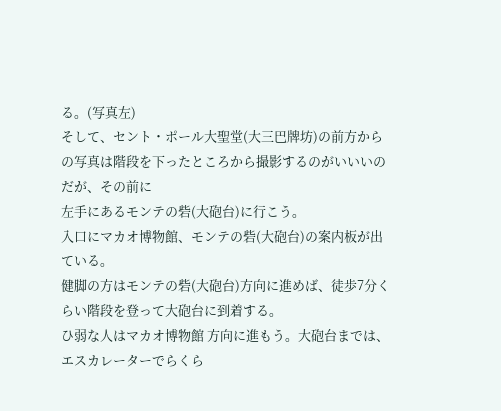る。(写真左)
そして、セント・ポール大聖堂(大三巴牌坊)の前方からの写真は階段を下ったところから撮影するのがいいいのだが、その前に
左手にあるモンテの砦(大砲台)に行こう。
入口にマカオ博物館、モンテの砦(大砲台)の案内板が出ている。
健脚の方はモンテの砦(大砲台)方向に進めば、徒歩7分くらい階段を登って大砲台に到着する。
ひ弱な人はマカオ博物館 方向に進もう。大砲台までは、エスカレーターでらくら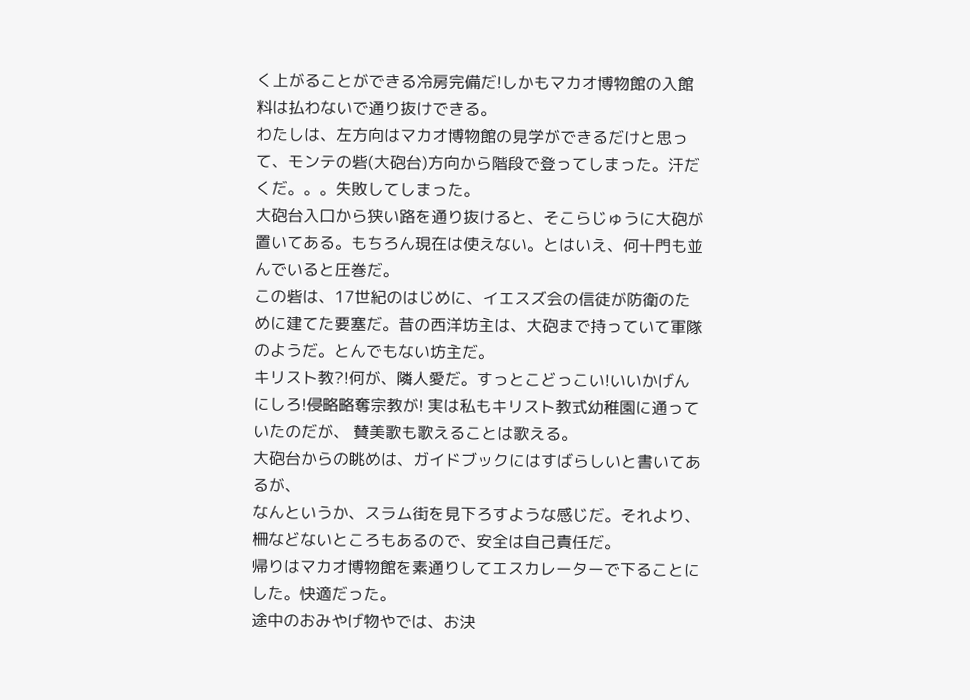く上がることができる冷房完備だ!しかもマカオ博物館の入館料は払わないで通り抜けできる。
わたしは、左方向はマカオ博物館の見学ができるだけと思って、モンテの砦(大砲台)方向から階段で登ってしまった。汗だくだ。。。失敗してしまった。
大砲台入口から狭い路を通り抜けると、そこらじゅうに大砲が置いてある。もちろん現在は使えない。とはいえ、何十門も並んでいると圧巻だ。
この砦は、17世紀のはじめに、イエスズ会の信徒が防衛のために建てた要塞だ。昔の西洋坊主は、大砲まで持っていて軍隊のようだ。とんでもない坊主だ。
キリスト教?!何が、隣人愛だ。すっとこどっこい!いいかげんにしろ!侵略略奪宗教が! 実は私もキリスト教式幼稚園に通っていたのだが、 賛美歌も歌えることは歌える。
大砲台からの眺めは、ガイドブックにはすばらしいと書いてあるが、
なんというか、スラム街を見下ろすような感じだ。それより、柵などないところもあるので、安全は自己責任だ。
帰りはマカオ博物館を素通りしてエスカレーターで下ることにした。快適だった。
途中のおみやげ物やでは、お決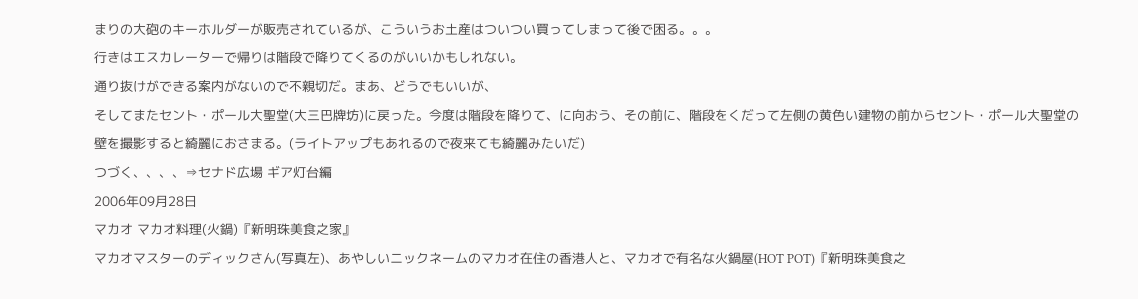まりの大砲のキーホルダーが販売されているが、こういうお土産はついつい買ってしまって後で困る。。。
行きはエスカレーターで帰りは階段で降りてくるのがいいかもしれない。
通り抜けができる案内がないので不親切だ。まあ、どうでもいいが、
そしてまたセント・ポール大聖堂(大三巴牌坊)に戻った。今度は階段を降りて、に向おう、その前に、階段をくだって左側の黄色い建物の前からセント・ポール大聖堂の壁を撮影すると綺麗におさまる。(ライトアップもあれるので夜来ても綺麗みたいだ)
つづく、、、、⇒セナド広場 ギア灯台編
2006年09月28日
マカオ マカオ料理(火鍋)『新明珠美食之家』
マカオマスターのディックさん(写真左)、あやしいニックネームのマカオ在住の香港人と、マカオで有名な火鍋屋(HOT POT)『新明珠美食之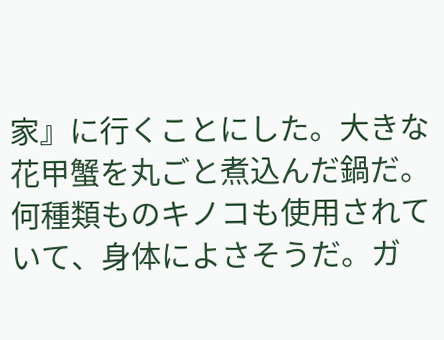家』に行くことにした。大きな花甲蟹を丸ごと煮込んだ鍋だ。何種類ものキノコも使用されていて、身体によさそうだ。ガ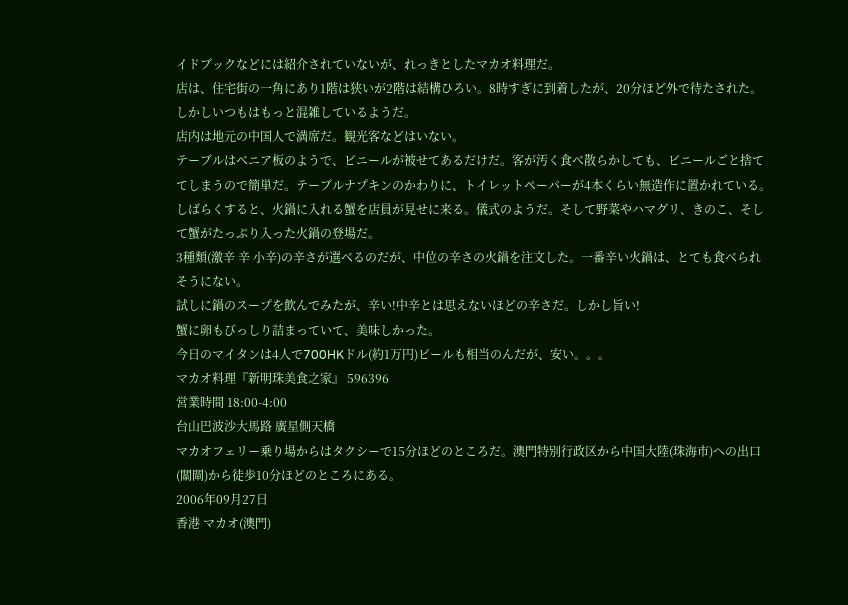イドブックなどには紹介されていないが、れっきとしたマカオ料理だ。
店は、住宅街の一角にあり1階は狭いが2階は結構ひろい。8時すぎに到着したが、20分ほど外で待たされた。しかしいつもはもっと混雑しているようだ。
店内は地元の中国人で満席だ。観光客などはいない。
テーブルはベニア板のようで、ビニールが被せてあるだけだ。客が汚く食べ散らかしても、ビニールごと捨ててしまうので簡単だ。テーブルナプキンのかわりに、トイレットペーパーが4本くらい無造作に置かれている。
しばらくすると、火鍋に入れる蟹を店員が見せに来る。儀式のようだ。そして野菜やハマグリ、きのこ、そして蟹がたっぷり入った火鍋の登場だ。
3種類(激辛 辛 小辛)の辛さが選べるのだが、中位の辛さの火鍋を注文した。一番辛い火鍋は、とても食べられそうにない。
試しに鍋のスープを飲んでみたが、辛い!中辛とは思えないほどの辛さだ。しかし旨い!
蟹に卵もびっしり詰まっていて、美味しかった。
今日のマイタンは4人で700HKドル(約1万円)ビールも相当のんだが、安い。。。
マカオ料理『新明珠美食之家』 596396
営業時間 18:00-4:00
台山巴波沙大馬路 廣星側天橋
マカオフェリー乗り場からはタクシーで15分ほどのところだ。澳門特別行政区から中国大陸(珠海市)への出口(關閘)から徒歩10分ほどのところにある。
2006年09月27日
香港 マカオ(澳門)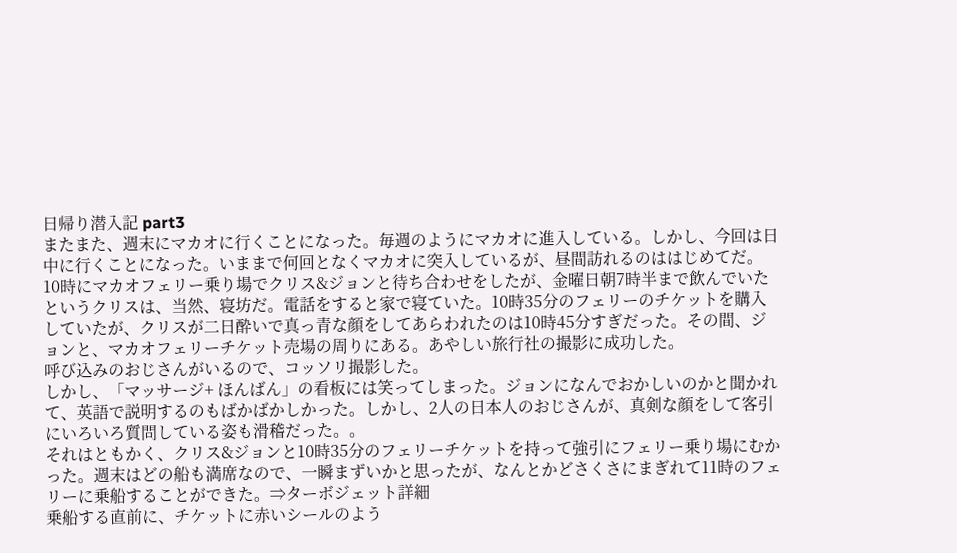日帰り潜入記 part3
またまた、週末にマカオに行くことになった。毎週のようにマカオに進入している。しかし、今回は日中に行くことになった。いままで何回となくマカオに突入しているが、昼間訪れるのははじめてだ。
10時にマカオフェリー乗り場でクリス&ジョンと待ち合わせをしたが、金曜日朝7時半まで飲んでいたというクリスは、当然、寝坊だ。電話をすると家で寝ていた。10時35分のフェリーのチケットを購入していたが、クリスが二日酔いで真っ青な顔をしてあらわれたのは10時45分すぎだった。その間、ジョンと、マカオフェリーチケット売場の周りにある。あやしい旅行社の撮影に成功した。
呼び込みのおじさんがいるので、コッソリ撮影した。
しかし、「マッサージ+ ほんばん」の看板には笑ってしまった。ジョンになんでおかしいのかと聞かれて、英語で説明するのもばかばかしかった。しかし、2人の日本人のおじさんが、真剣な顔をして客引にいろいろ質問している姿も滑稽だった。。
それはともかく、クリス&ジョンと10時35分のフェリーチケットを持って強引にフェリー乗り場にむかった。週末はどの船も満席なので、一瞬まずいかと思ったが、なんとかどさくさにまぎれて11時のフェリーに乗船することができた。⇒ターボジェット詳細
乗船する直前に、チケットに赤いシールのよう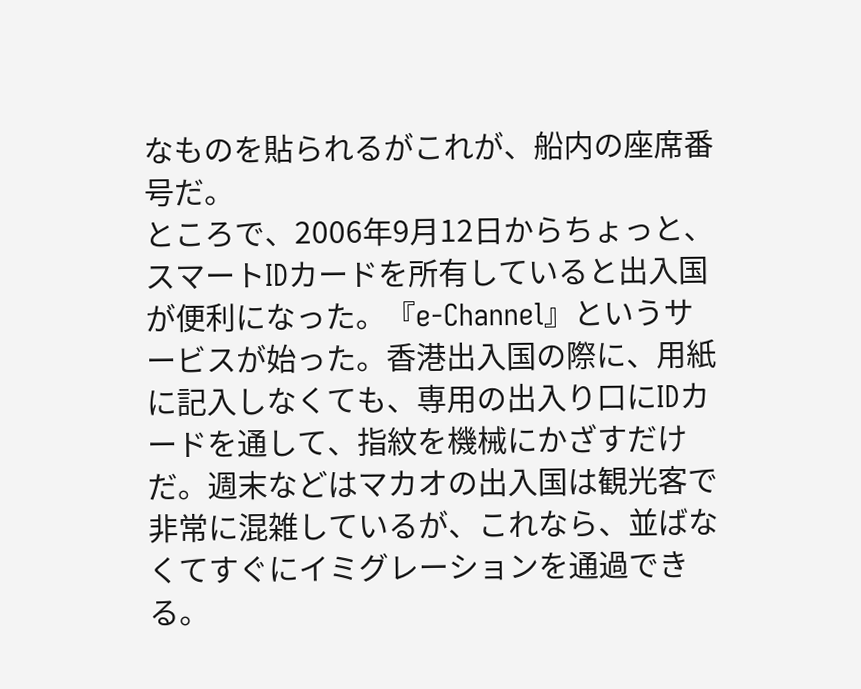なものを貼られるがこれが、船内の座席番号だ。
ところで、2006年9月12日からちょっと、スマートIDカードを所有していると出入国が便利になった。『e-Channel』というサービスが始った。香港出入国の際に、用紙に記入しなくても、専用の出入り口にIDカードを通して、指紋を機械にかざすだけだ。週末などはマカオの出入国は観光客で非常に混雑しているが、これなら、並ばなくてすぐにイミグレーションを通過できる。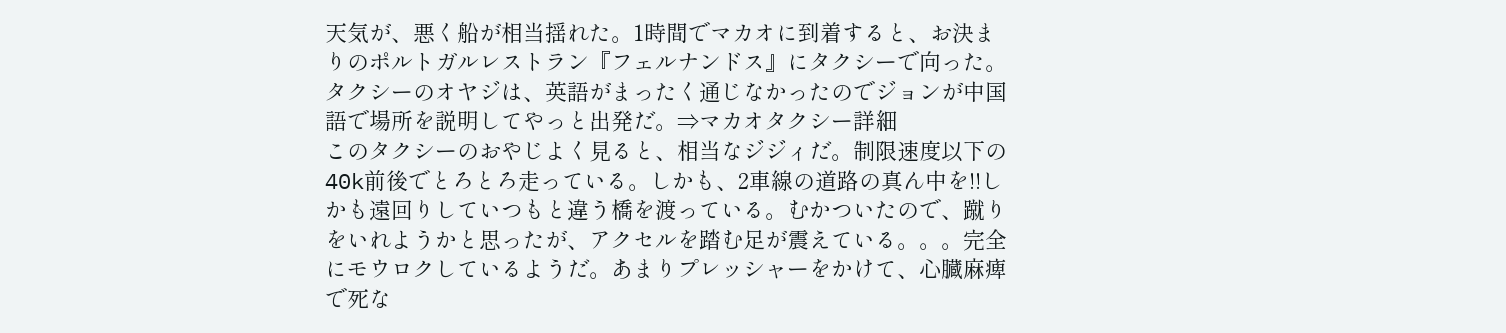天気が、悪く船が相当揺れた。1時間でマカオに到着すると、お決まりのポルトガルレストラン『フェルナンドス』にタクシーで向った。タクシーのオヤジは、英語がまったく通じなかったのでジョンが中国語で場所を説明してやっと出発だ。⇒マカオタクシー詳細
このタクシーのおやじよく見ると、相当なジジィだ。制限速度以下の40k前後でとろとろ走っている。しかも、2車線の道路の真ん中を!!しかも遠回りしていつもと違う橋を渡っている。むかついたので、蹴りをいれようかと思ったが、アクセルを踏む足が震えている。。。完全にモウロクしているようだ。あまりプレッシャーをかけて、心臓麻痺で死な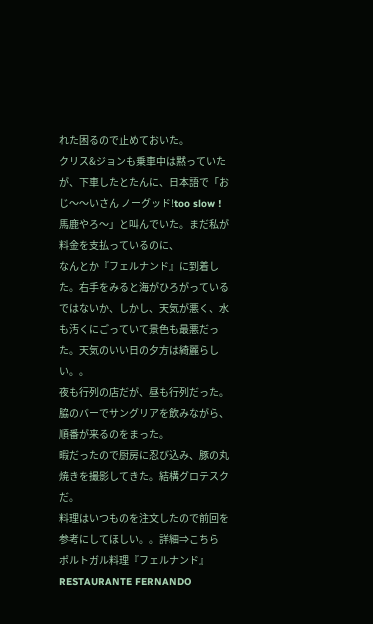れた困るので止めておいた。
クリス&ジョンも乗車中は黙っていたが、下車したとたんに、日本語で「おじ〜〜いさん ノーグッド!too slow ! 馬鹿やろ〜」と叫んでいた。まだ私が料金を支払っているのに、
なんとか『フェルナンド』に到着した。右手をみると海がひろがっているではないか、しかし、天気が悪く、水も汚くにごっていて景色も最悪だった。天気のいい日の夕方は綺麗らしい。。
夜も行列の店だが、昼も行列だった。脇のバーでサングリアを飲みながら、順番が来るのをまった。
暇だったので厨房に忍び込み、豚の丸焼きを撮影してきた。結構グロテスクだ。
料理はいつものを注文したので前回を参考にしてほしい。。詳細⇒こちら
ポルトガル料理『フェルナンド』RESTAURANTE FERNANDO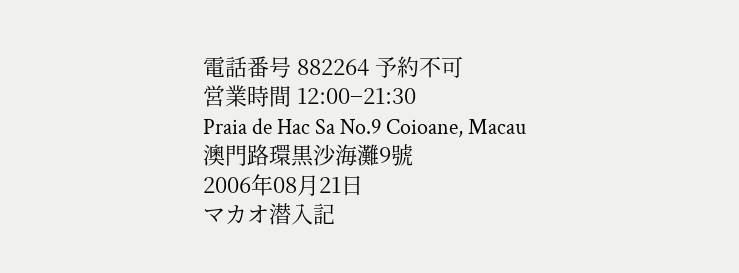電話番号 882264 予約不可
営業時間 12:00−21:30
Praia de Hac Sa No.9 Coioane, Macau
澳門路環黒沙海灘9號
2006年08月21日
マカオ潜入記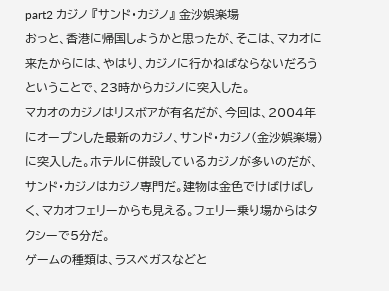part2 カジノ 『サンド・カジノ』 金沙娯楽場
おっと、香港に帰国しようかと思ったが、そこは、マカオに来たからには、やはり、カジノに行かねばならないだろうということで、23時からカジノに突入した。
マカオのカジノはリスボアが有名だが、今回は、2004年にオープンした最新のカジノ、サンド・カジノ(金沙娯楽場)に突入した。ホテルに併設しているカジノが多いのだが、サンド・カジノはカジノ専門だ。建物は金色でけばけばしく、マカオフェリーからも見える。フェリー乗り場からはタクシーで5分だ。
ゲームの種類は、ラスベガスなどと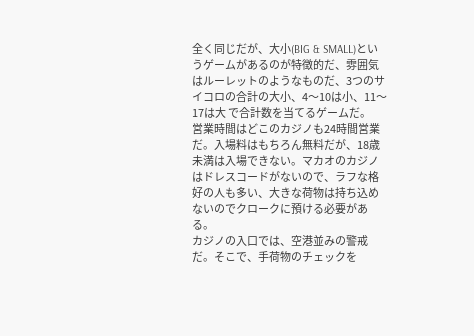全く同じだが、大小(BIG & SMALL)というゲームがあるのが特徴的だ、雰囲気はルーレットのようなものだ、3つのサイコロの合計の大小、4〜10は小、11〜17は大 で合計数を当てるゲームだ。
営業時間はどこのカジノも24時間営業だ。入場料はもちろん無料だが、18歳未満は入場できない。マカオのカジノはドレスコードがないので、ラフな格好の人も多い、大きな荷物は持ち込めないのでクロークに預ける必要がある。
カジノの入口では、空港並みの警戒だ。そこで、手荷物のチェックを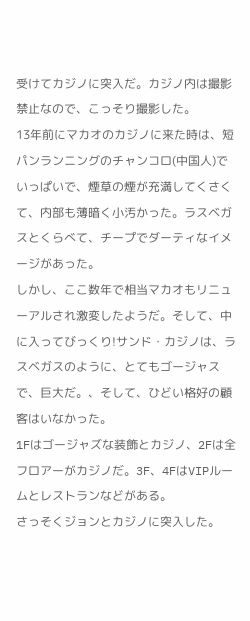受けてカジノに突入だ。カジノ内は撮影禁止なので、こっそり撮影した。
13年前にマカオのカジノに来た時は、短パンランニングのチャンコロ(中国人)でいっぱいで、煙草の煙が充満してくさくて、内部も薄暗く小汚かった。ラスベガスとくらべて、チープでダーティなイメージがあった。
しかし、ここ数年で相当マカオもリニューアルされ激変したようだ。そして、中に入ってびっくり!サンド・カジノは、ラスベガスのように、とてもゴージャスで、巨大だ。、そして、ひどい格好の顧客はいなかった。
1Fはゴージャズな装飾とカジノ、2Fは全フロアーがカジノだ。3F、4FはVIPルームとレストランなどがある。
さっそくジョンとカジノに突入した。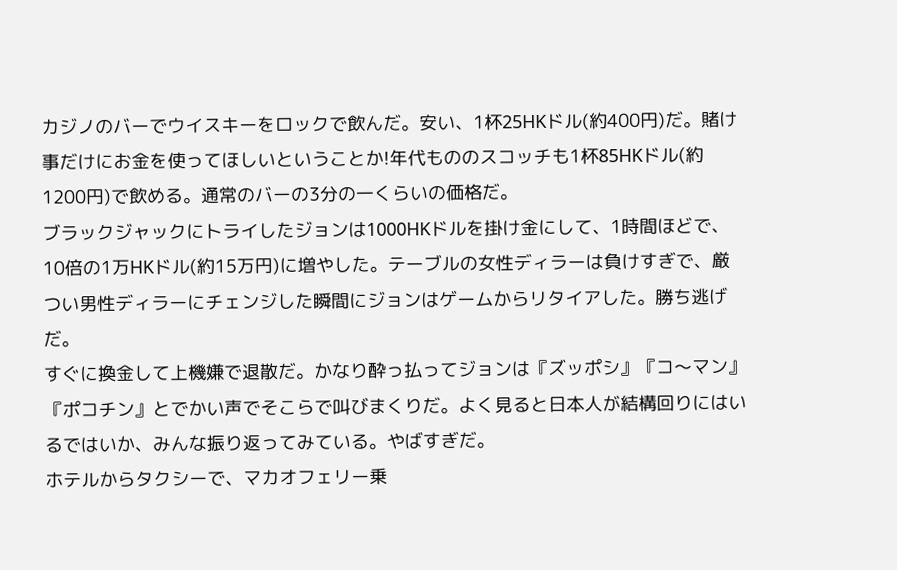カジノのバーでウイスキーをロックで飲んだ。安い、1杯25HKドル(約400円)だ。賭け事だけにお金を使ってほしいということか!年代もののスコッチも1杯85HKドル(約1200円)で飲める。通常のバーの3分の一くらいの価格だ。
ブラックジャックにトライしたジョンは1000HKドルを掛け金にして、1時間ほどで、10倍の1万HKドル(約15万円)に増やした。テーブルの女性ディラーは負けすぎで、厳つい男性ディラーにチェンジした瞬間にジョンはゲームからリタイアした。勝ち逃げだ。
すぐに換金して上機嫌で退散だ。かなり酔っ払ってジョンは『ズッポシ』『コ〜マン』『ポコチン』とでかい声でそこらで叫びまくりだ。よく見ると日本人が結構回りにはいるではいか、みんな振り返ってみている。やばすぎだ。
ホテルからタクシーで、マカオフェリー乗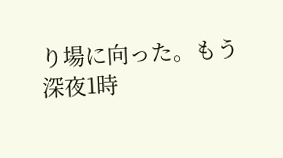り場に向った。もう深夜1時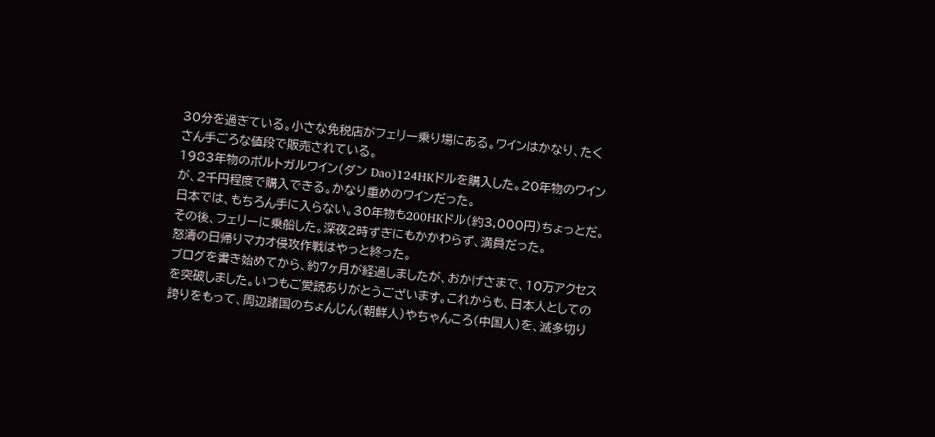30分を過ぎている。小さな免税店がフェリー乗り場にある。ワインはかなり、たくさん手ごろな値段で販売されている。
1983年物のポルトガルワイン(ダン Dao)124HKドルを購入した。20年物のワインが、2千円程度で購入できる。かなり重めのワインだった。
日本では、もちろん手に入らない。30年物も200HKドル(約3,000円)ちょっとだ。
その後、フェリーに乗船した。深夜2時ずぎにもかかわらず、満員だった。
怒濤の日帰りマカオ侵攻作戦はやっと終った。
ブログを書き始めてから、約7ヶ月が経過しましたが、おかげさまで、10万アクセスを突破しました。いつもご愛読ありがとうございます。これからも、日本人としての誇りをもって、周辺諸国のちょんじん(朝鮮人)やちゃんころ(中国人)を、滅多切り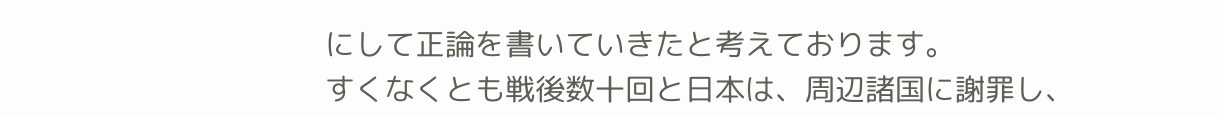にして正論を書いていきたと考えております。
すくなくとも戦後数十回と日本は、周辺諸国に謝罪し、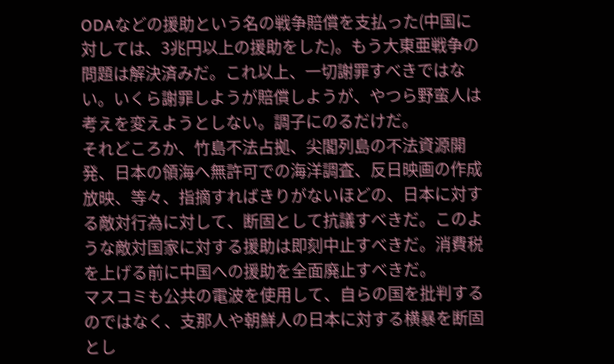ODAなどの援助という名の戦争賠償を支払った(中国に対しては、3兆円以上の援助をした)。もう大東亜戦争の問題は解決済みだ。これ以上、一切謝罪すべきではない。いくら謝罪しようが賠償しようが、やつら野蛮人は考えを変えようとしない。調子にのるだけだ。
それどころか、竹島不法占拠、尖閣列島の不法資源開発、日本の領海へ無許可での海洋調査、反日映画の作成放映、等々、指摘すればきりがないほどの、日本に対する敵対行為に対して、断固として抗議すべきだ。このような敵対国家に対する援助は即刻中止すべきだ。消費税を上げる前に中国への援助を全面廃止すべきだ。
マスコミも公共の電波を使用して、自らの国を批判するのではなく、支那人や朝鮮人の日本に対する横暴を断固とし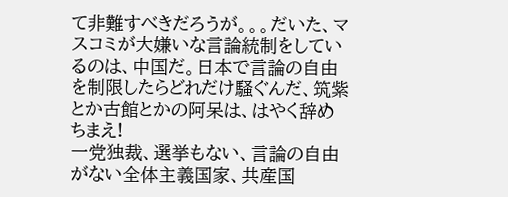て非難すべきだろうが。。。だいた、マスコミが大嫌いな言論統制をしているのは、中国だ。日本で言論の自由を制限したらどれだけ騒ぐんだ、筑紫とか古館とかの阿呆は、はやく辞めちまえ!
一党独裁、選挙もない、言論の自由がない全体主義国家、共産国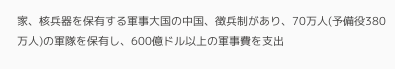家、核兵器を保有する軍事大国の中国、徴兵制があり、70万人(予備役380万人)の軍隊を保有し、600億ドル以上の軍事費を支出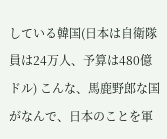している韓国(日本は自衛隊員は24万人、予算は480億ドル) こんな、馬鹿野郎な国がなんで、日本のことを軍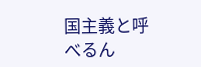国主義と呼べるん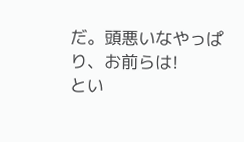だ。頭悪いなやっぱり、お前らは!
とい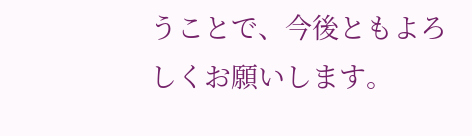うことで、今後ともよろしくお願いします。